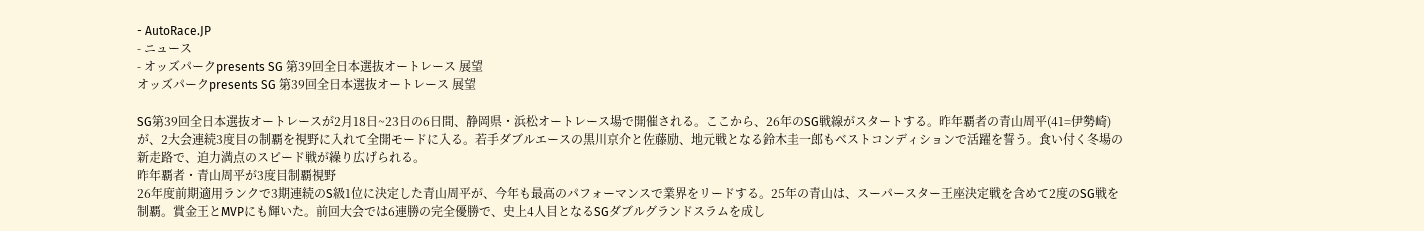- AutoRace.JP
- ニュース
- オッズパークpresents SG 第39回全日本選抜オートレース 展望
オッズパークpresents SG 第39回全日本選抜オートレース 展望

SG第39回全日本選抜オートレースが2月18日~23日の6日間、静岡県・浜松オートレース場で開催される。ここから、26年のSG戦線がスタートする。昨年覇者の青山周平(41=伊勢崎)が、2大会連続3度目の制覇を視野に入れて全開モードに入る。若手ダブルエースの黒川京介と佐藤励、地元戦となる鈴木圭一郎もベストコンディションで活躍を誓う。食い付く冬場の新走路で、迫力満点のスピード戦が繰り広げられる。
昨年覇者・青山周平が3度目制覇視野
26年度前期適用ランクで3期連続のS級1位に決定した青山周平が、今年も最高のパフォーマンスで業界をリードする。25年の青山は、スーパースター王座決定戦を含めて2度のSG戦を制覇。賞金王とMVPにも輝いた。前回大会では6連勝の完全優勝で、史上4人目となるSGダブルグランドスラムを成し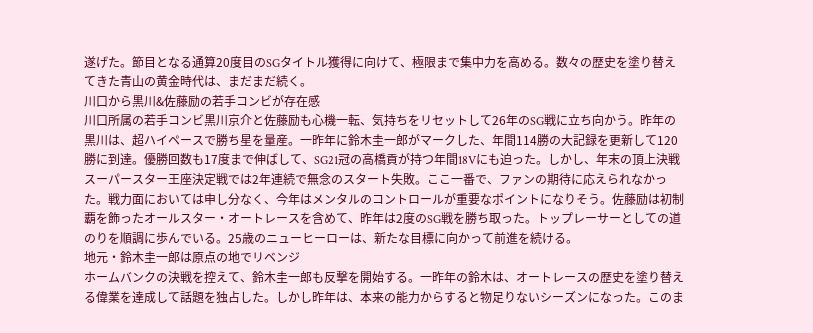遂げた。節目となる通算20度目のSGタイトル獲得に向けて、極限まで集中力を高める。数々の歴史を塗り替えてきた青山の黄金時代は、まだまだ続く。
川口から黒川&佐藤励の若手コンビが存在感
川口所属の若手コンビ黒川京介と佐藤励も心機一転、気持ちをリセットして26年のSG戦に立ち向かう。昨年の黒川は、超ハイペースで勝ち星を量産。一昨年に鈴木圭一郎がマークした、年間114勝の大記録を更新して120勝に到達。優勝回数も17度まで伸ばして、SG21冠の高橋貢が持つ年間18Vにも迫った。しかし、年末の頂上決戦スーパースター王座決定戦では2年連続で無念のスタート失敗。ここ一番で、ファンの期待に応えられなかった。戦力面においては申し分なく、今年はメンタルのコントロールが重要なポイントになりそう。佐藤励は初制覇を飾ったオールスター・オートレースを含めて、昨年は2度のSG戦を勝ち取った。トップレーサーとしての道のりを順調に歩んでいる。25歳のニューヒーローは、新たな目標に向かって前進を続ける。
地元・鈴木圭一郎は原点の地でリベンジ
ホームバンクの決戦を控えて、鈴木圭一郎も反撃を開始する。一昨年の鈴木は、オートレースの歴史を塗り替える偉業を達成して話題を独占した。しかし昨年は、本来の能力からすると物足りないシーズンになった。このま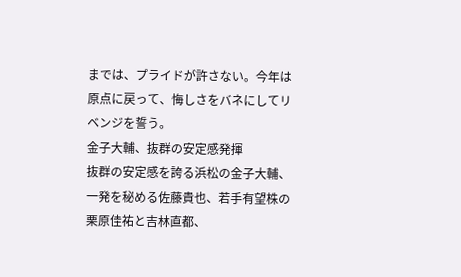までは、プライドが許さない。今年は原点に戻って、悔しさをバネにしてリベンジを誓う。
金子大輔、抜群の安定感発揮
抜群の安定感を誇る浜松の金子大輔、一発を秘める佐藤貴也、若手有望株の栗原佳祐と吉林直都、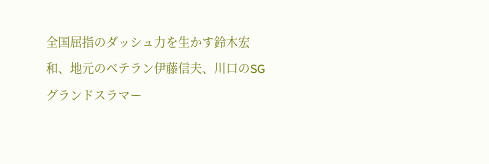全国屈指のダッシュ力を生かす鈴木宏和、地元のベテラン伊藤信夫、川口のSGグランドスラマー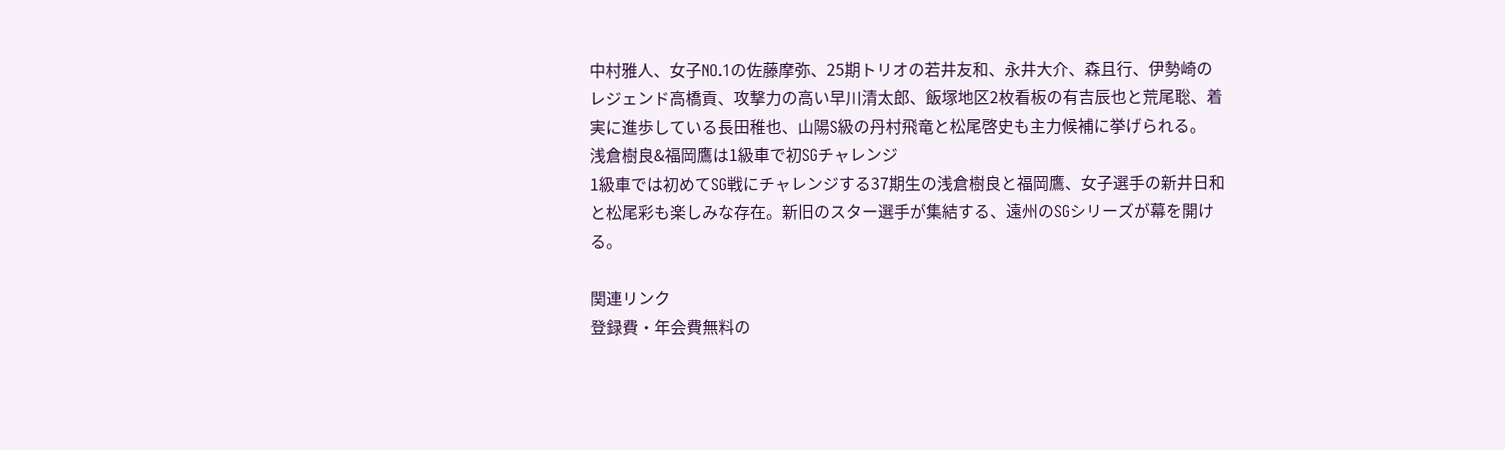中村雅人、女子NO.1の佐藤摩弥、25期トリオの若井友和、永井大介、森且行、伊勢崎のレジェンド高橋貢、攻撃力の高い早川清太郎、飯塚地区2枚看板の有吉辰也と荒尾聡、着実に進歩している長田稚也、山陽S級の丹村飛竜と松尾啓史も主力候補に挙げられる。
浅倉樹良&福岡鷹は1級車で初SGチャレンジ
1級車では初めてSG戦にチャレンジする37期生の浅倉樹良と福岡鷹、女子選手の新井日和と松尾彩も楽しみな存在。新旧のスター選手が集結する、遠州のSGシリーズが幕を開ける。

関連リンク
登録費・年会費無料の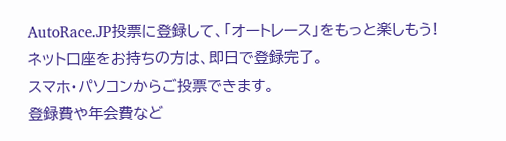AutoRace.JP投票に登録して、「オートレース」をもっと楽しもう!
ネット口座をお持ちの方は、即日で登録完了。
スマホ・パソコンからご投票できます。
登録費や年会費など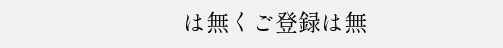は無くご登録は無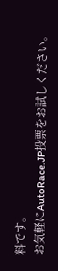料です。
お気軽にAutoRace.JP投票をお試しください。